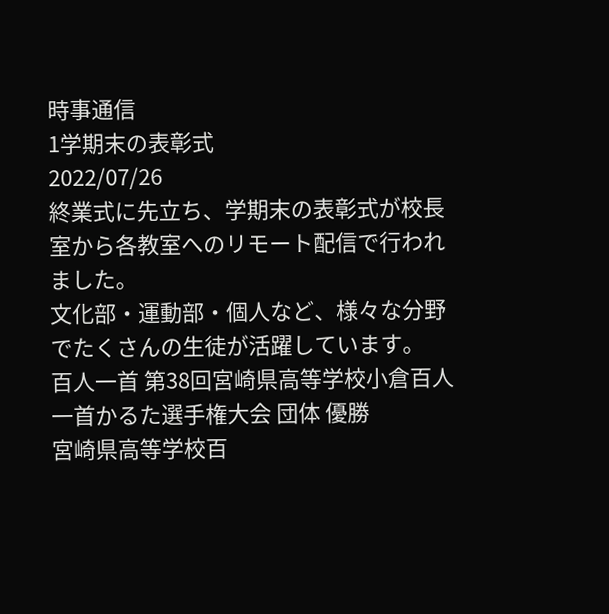時事通信
1学期末の表彰式
2022/07/26
終業式に先立ち、学期末の表彰式が校長室から各教室へのリモート配信で行われました。
文化部・運動部・個人など、様々な分野でたくさんの生徒が活躍しています。
百人一首 第38回宮崎県高等学校小倉百人一首かるた選手権大会 団体 優勝
宮崎県高等学校百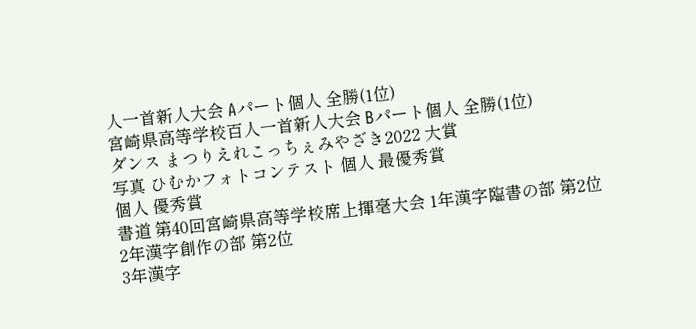人一首新人大会 Aパート個人 全勝(1位)
宮崎県高等学校百人一首新人大会 Bパート個人 全勝(1位)
ダンス まつりえれこっちぇみやざき2022 大賞
写真 ひむかフォトコンテスト 個人 最優秀賞
個人 優秀賞
書道 第40回宮崎県高等学校席上揮毫大会 1年漢字臨書の部 第2位
2年漢字創作の部 第2位
3年漢字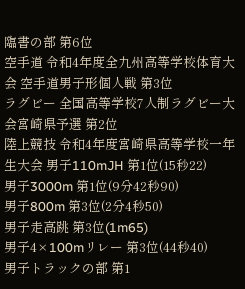臨書の部 第6位
空手道 令和4年度全九州高等学校体育大会 空手道男子形個人戦 第3位
ラグビー 全国高等学校7人制ラグビー大会宮崎県予選 第2位
陸上競技 令和4年度宮崎県高等学校一年生大会 男子110mJH 第1位(15秒22)
男子3000m 第1位(9分42秒90)
男子800m 第3位(2分4秒50)
男子走高跳 第3位(1m65)
男子4×100mリレー 第3位(44秒40)
男子トラックの部 第1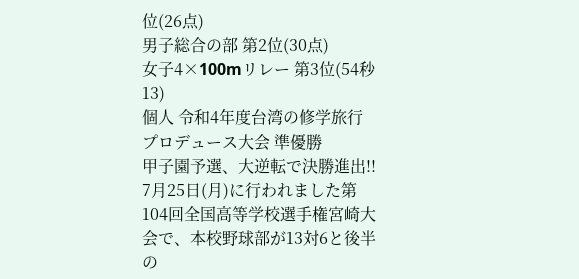位(26点)
男子総合の部 第2位(30点)
女子4×100mリレー 第3位(54秒13)
個人 令和4年度台湾の修学旅行プロデュース大会 準優勝
甲子園予選、大逆転で決勝進出!!
7月25日(月)に行われました第104回全国高等学校選手権宮崎大会で、本校野球部が13対6と後半の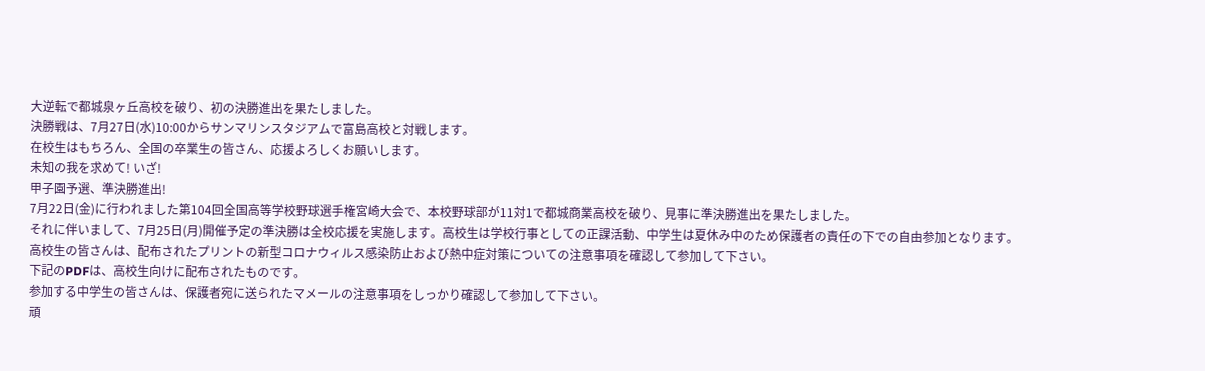大逆転で都城泉ヶ丘高校を破り、初の決勝進出を果たしました。
決勝戦は、7月27日(水)10:00からサンマリンスタジアムで富島高校と対戦します。
在校生はもちろん、全国の卒業生の皆さん、応援よろしくお願いします。
未知の我を求めて! いざ!
甲子園予選、準決勝進出!
7月22日(金)に行われました第104回全国高等学校野球選手権宮崎大会で、本校野球部が11対1で都城商業高校を破り、見事に準決勝進出を果たしました。
それに伴いまして、7月25日(月)開催予定の準決勝は全校応援を実施します。高校生は学校行事としての正課活動、中学生は夏休み中のため保護者の責任の下での自由参加となります。
高校生の皆さんは、配布されたプリントの新型コロナウィルス感染防止および熱中症対策についての注意事項を確認して参加して下さい。
下記のPDFは、高校生向けに配布されたものです。
参加する中学生の皆さんは、保護者宛に送られたマメールの注意事項をしっかり確認して参加して下さい。
頑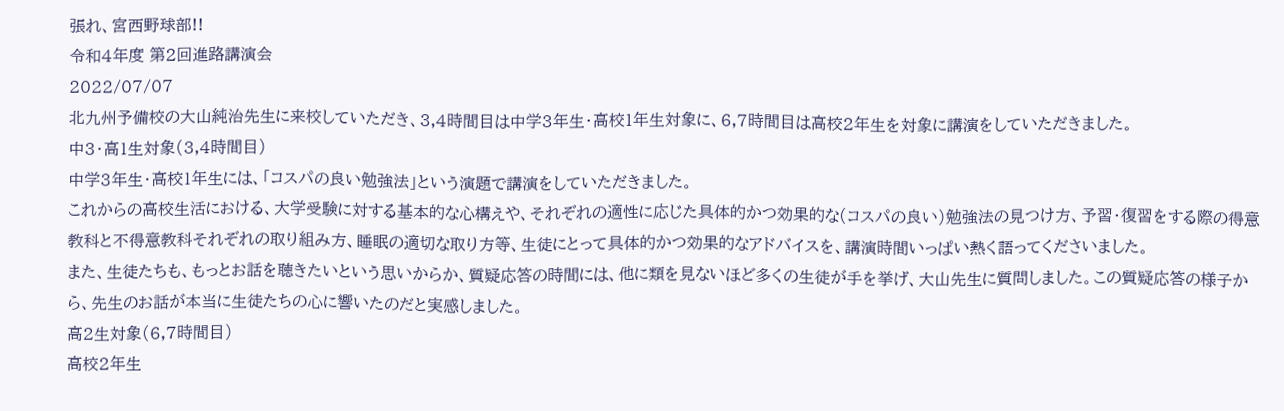張れ、宮西野球部!!
令和4年度 第2回進路講演会
2022/07/07
北九州予備校の大山純治先生に来校していただき、3,4時間目は中学3年生・高校1年生対象に、6,7時間目は高校2年生を対象に講演をしていただきました。
中3・高1生対象(3,4時間目)
中学3年生・高校1年生には、「コスパの良い勉強法」という演題で講演をしていただきました。
これからの高校生活における、大学受験に対する基本的な心構えや、それぞれの適性に応じた具体的かつ効果的な(コスパの良い)勉強法の見つけ方、予習・復習をする際の得意教科と不得意教科それぞれの取り組み方、睡眠の適切な取り方等、生徒にとって具体的かつ効果的なアドバイスを、講演時間いっぱい熱く語ってくださいました。
また、生徒たちも、もっとお話を聴きたいという思いからか、質疑応答の時間には、他に類を見ないほど多くの生徒が手を挙げ、大山先生に質問しました。この質疑応答の様子から、先生のお話が本当に生徒たちの心に響いたのだと実感しました。
高2生対象(6,7時間目)
高校2年生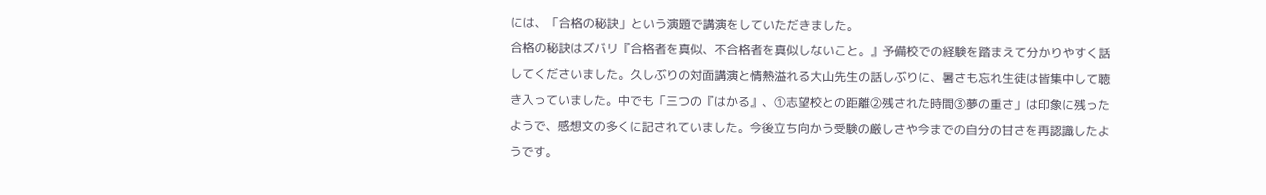には、「合格の秘訣」という演題で講演をしていただきました。
合格の秘訣はズバリ『合格者を真似、不合格者を真似しないこと。』予備校での経験を踏まえて分かりやすく話してくださいました。久しぶりの対面講演と情熱溢れる大山先生の話しぶりに、暑さも忘れ生徒は皆集中して聴き入っていました。中でも「三つの『はかる』、①志望校との距離②残された時間③夢の重さ」は印象に残ったようで、感想文の多くに記されていました。今後立ち向かう受験の厳しさや今までの自分の甘さを再認識したようです。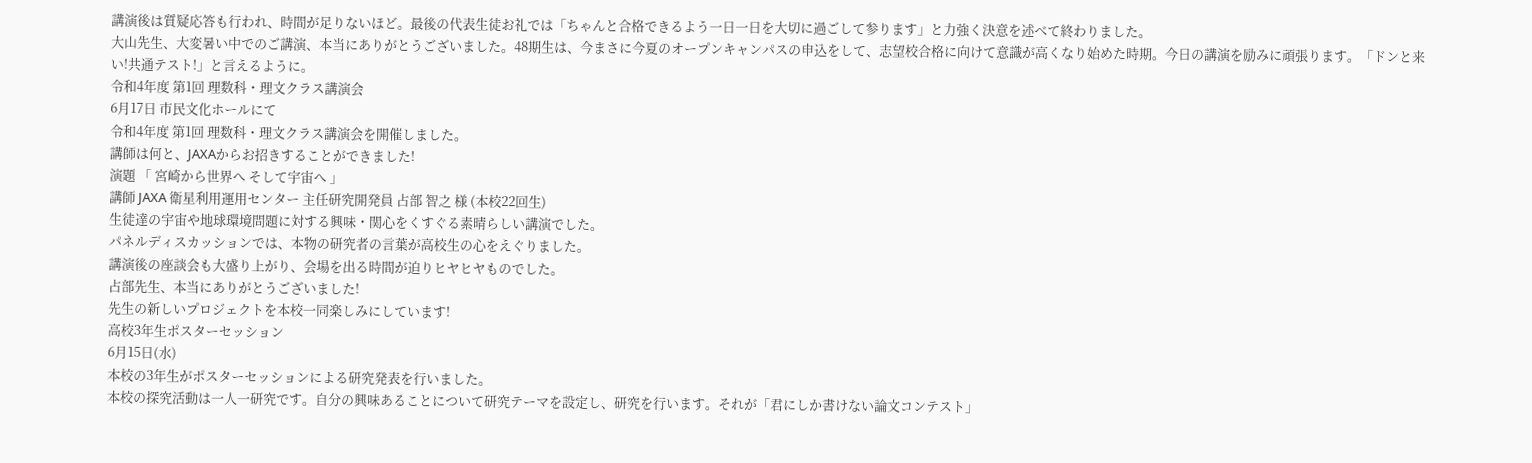講演後は質疑応答も行われ、時間が足りないほど。最後の代表生徒お礼では「ちゃんと合格できるよう一日一日を大切に過ごして参ります」と力強く決意を述べて終わりました。
大山先生、大変暑い中でのご講演、本当にありがとうございました。48期生は、今まさに今夏のオープンキャンパスの申込をして、志望校合格に向けて意識が高くなり始めた時期。今日の講演を励みに頑張ります。「ドンと来い!共通テスト!」と言えるように。
令和4年度 第1回 理数科・理文クラス講演会
6月17日 市民文化ホールにて
令和4年度 第1回 理数科・理文クラス講演会を開催しました。
講師は何と、JAXAからお招きすることができました!
演題 「 宮崎から世界へ そして宇宙へ 」
講師 JAXA 衛星利用運用センター 主任研究開発員 占部 智之 様 (本校22回生)
生徒達の宇宙や地球環境問題に対する興味・関心をくすぐる素晴らしい講演でした。
パネルディスカッションでは、本物の研究者の言葉が高校生の心をえぐりました。
講演後の座談会も大盛り上がり、会場を出る時間が迫りヒヤヒヤものでした。
占部先生、本当にありがとうございました!
先生の新しいプロジェクトを本校一同楽しみにしています!
高校3年生ポスターセッション
6月15日(水)
本校の3年生がポスターセッションによる研究発表を行いました。
本校の探究活動は一人一研究です。自分の興味あることについて研究テーマを設定し、研究を行います。それが「君にしか書けない論文コンテスト」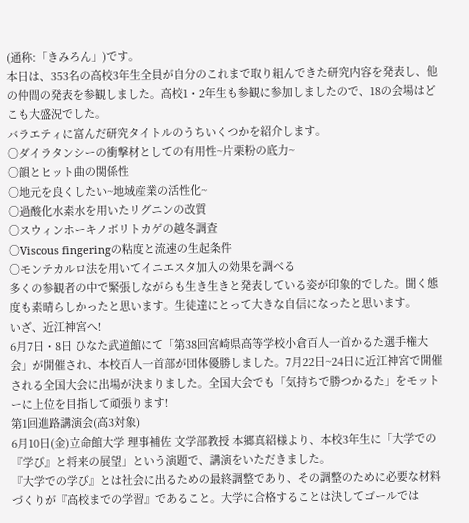(通称:「きみろん」)です。
本日は、353名の高校3年生全員が自分のこれまで取り組んできた研究内容を発表し、他の仲間の発表を参観しました。高校1・2年生も参観に参加しましたので、18の会場はどこも大盛況でした。
バラエティに富んだ研究タイトルのうちいくつかを紹介します。
○ダイラタンシーの衝撃材としての有用性~片栗粉の底力~
○韻とヒット曲の関係性
○地元を良くしたい~地域産業の活性化~
○過酸化水素水を用いたリグニンの改質
○スウィンホーキノボリトカゲの越冬調査
○Viscous fingeringの粘度と流速の生起条件
○モンテカルロ法を用いてイニエスタ加入の効果を調べる
多くの参観者の中で緊張しながらも生き生きと発表している姿が印象的でした。聞く態度も素晴らしかったと思います。生徒達にとって大きな自信になったと思います。
いざ、近江神宮へ!
6月7日・8日 ひなた武道館にて「第38回宮崎県高等学校小倉百人一首かるた選手権大会」が開催され、本校百人一首部が団体優勝しました。7月22日~24日に近江神宮で開催される全国大会に出場が決まりました。全国大会でも「気持ちで勝つかるた」をモットーに上位を目指して頑張ります!
第1回進路講演会(高3対象)
6月10日(金)立命館大学 理事補佐 文学部教授 本郷真紹様より、本校3年生に「大学での『学び』と将来の展望」という演題で、講演をいただきました。
『大学での学び』とは社会に出るための最終調整であり、その調整のために必要な材料づくりが『高校までの学習』であること。大学に合格することは決してゴールでは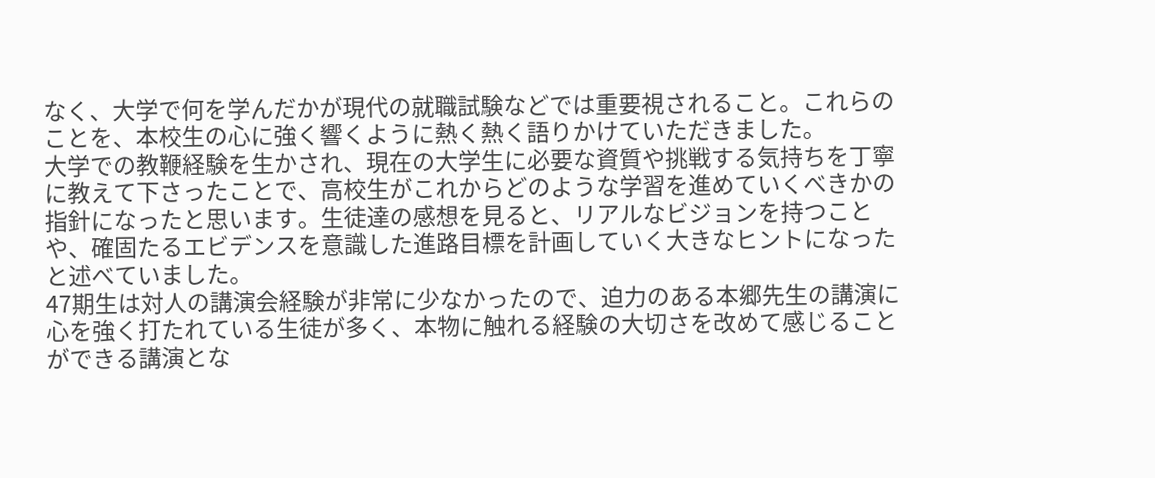なく、大学で何を学んだかが現代の就職試験などでは重要視されること。これらのことを、本校生の心に強く響くように熱く熱く語りかけていただきました。
大学での教鞭経験を生かされ、現在の大学生に必要な資質や挑戦する気持ちを丁寧に教えて下さったことで、高校生がこれからどのような学習を進めていくべきかの指針になったと思います。生徒達の感想を見ると、リアルなビジョンを持つことや、確固たるエビデンスを意識した進路目標を計画していく大きなヒントになったと述べていました。
47期生は対人の講演会経験が非常に少なかったので、迫力のある本郷先生の講演に心を強く打たれている生徒が多く、本物に触れる経験の大切さを改めて感じることができる講演とな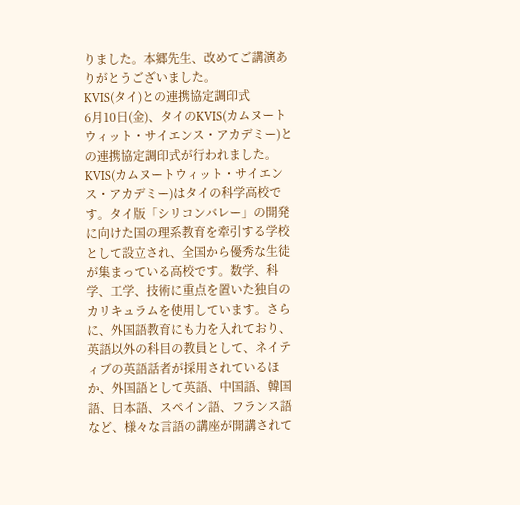りました。本郷先生、改めてご講演ありがとうございました。
KVIS(タイ)との連携協定調印式
6月10日(金)、タイのKVIS(カムヌートウィット・サイエンス・アカデミー)との連携協定調印式が行われました。
KVIS(カムヌートウィット・サイエンス・アカデミー)はタイの科学高校です。タイ版「シリコンバレー」の開発に向けた国の理系教育を牽引する学校として設立され、全国から優秀な生徒が集まっている高校です。数学、科学、工学、技術に重点を置いた独自のカリキュラムを使用しています。さらに、外国語教育にも力を入れており、英語以外の科目の教員として、ネイティブの英語話者が採用されているほか、外国語として英語、中国語、韓国語、日本語、スペイン語、フランス語など、様々な言語の講座が開講されて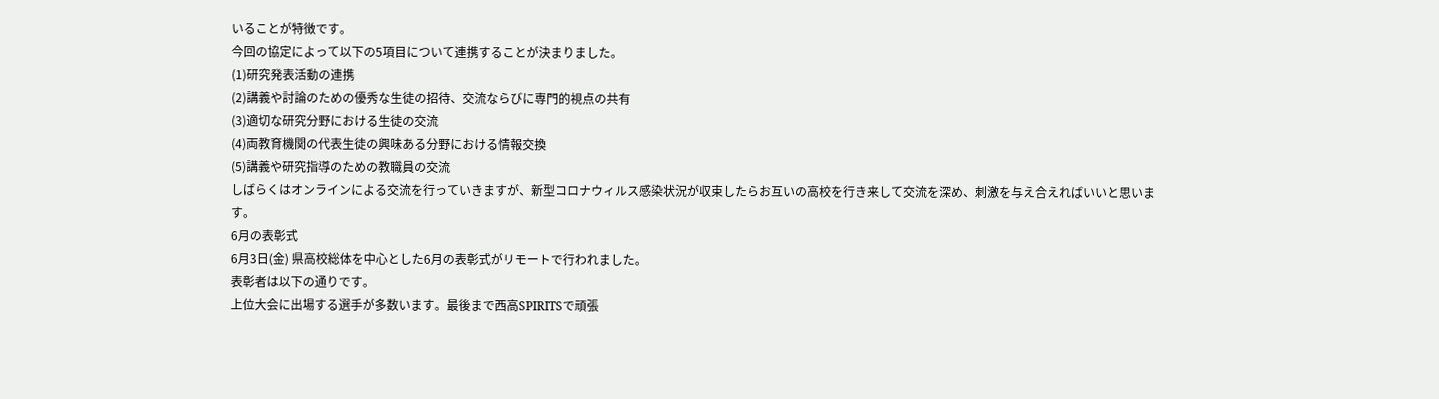いることが特徴です。
今回の協定によって以下の5項目について連携することが決まりました。
(1)研究発表活動の連携
(2)講義や討論のための優秀な生徒の招待、交流ならびに専門的視点の共有
(3)適切な研究分野における生徒の交流
(4)両教育機関の代表生徒の興味ある分野における情報交換
(5)講義や研究指導のための教職員の交流
しばらくはオンラインによる交流を行っていきますが、新型コロナウィルス感染状況が収束したらお互いの高校を行き来して交流を深め、刺激を与え合えればいいと思います。
6月の表彰式
6月3日(金) 県高校総体を中心とした6月の表彰式がリモートで行われました。
表彰者は以下の通りです。
上位大会に出場する選手が多数います。最後まで西高SPIRITSで頑張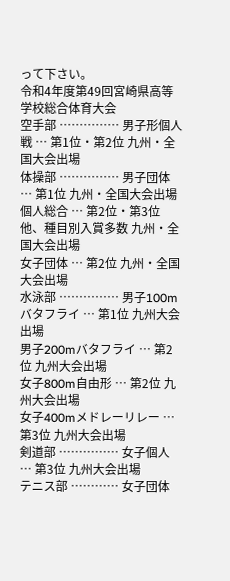って下さい。
令和4年度第49回宮崎県高等学校総合体育大会
空手部 …………… 男子形個人戦 … 第1位・第2位 九州・全国大会出場
体操部 …………… 男子団体 … 第1位 九州・全国大会出場
個人総合 … 第2位・第3位 他、種目別入賞多数 九州・全国大会出場
女子団体 … 第2位 九州・全国大会出場
水泳部 …………… 男子100mバタフライ … 第1位 九州大会出場
男子200mバタフライ … 第2位 九州大会出場
女子800m自由形 … 第2位 九州大会出場
女子400mメドレーリレー … 第3位 九州大会出場
剣道部 …………… 女子個人 … 第3位 九州大会出場
テニス部 ………… 女子団体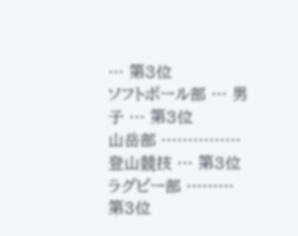… 第3位
ソフトボール部 … 男子 … 第3位
山岳部 …………… 登山競技 … 第3位
ラグビー部 ……… 第3位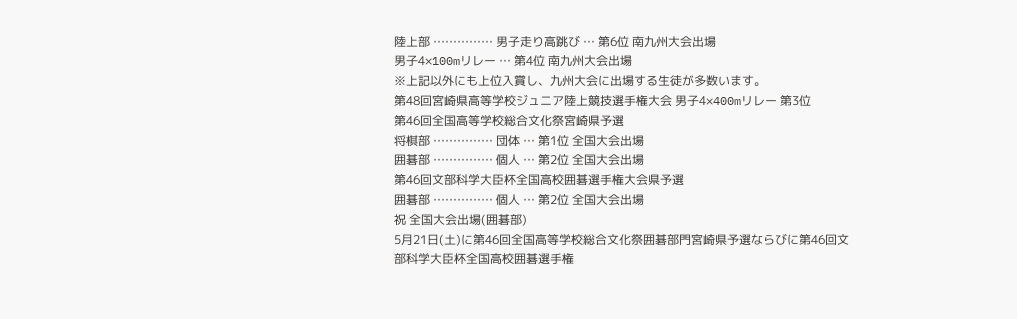陸上部 …………… 男子走り高跳び … 第6位 南九州大会出場
男子4×100mリレー … 第4位 南九州大会出場
※上記以外にも上位入賞し、九州大会に出場する生徒が多数います。
第48回宮崎県高等学校ジュニア陸上競技選手権大会 男子4×400mリレー 第3位
第46回全国高等学校総合文化祭宮崎県予選
将棋部 …………… 団体 … 第1位 全国大会出場
囲碁部 …………… 個人 … 第2位 全国大会出場
第46回文部科学大臣杯全国高校囲碁選手権大会県予選
囲碁部 …………… 個人 … 第2位 全国大会出場
祝 全国大会出場(囲碁部)
5月21日(土)に第46回全国高等学校総合文化祭囲碁部門宮崎県予選ならびに第46回文部科学大臣杯全国高校囲碁選手権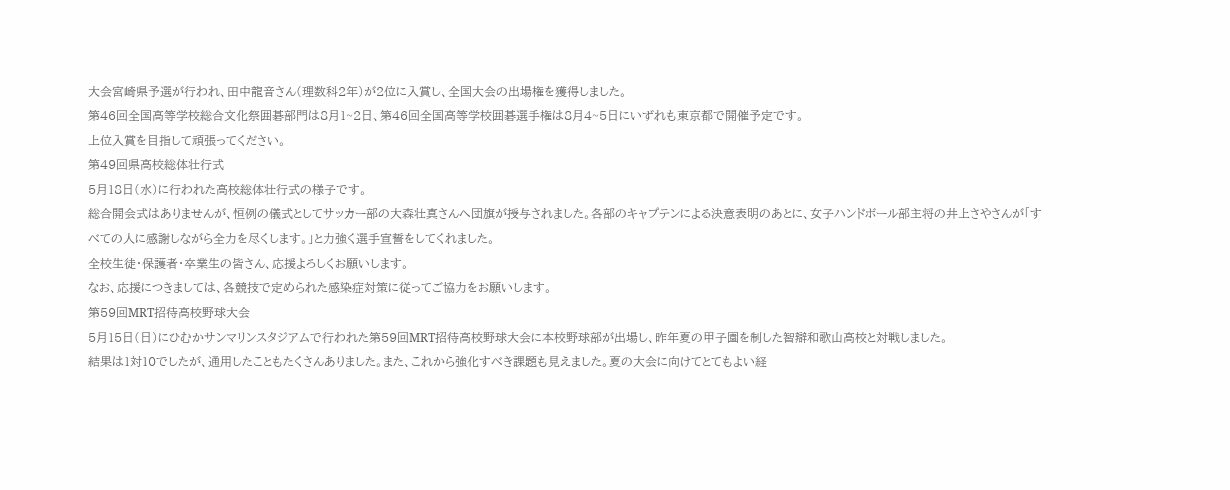大会宮崎県予選が行われ、田中龍音さん(理数科2年)が2位に入賞し、全国大会の出場権を獲得しました。
第46回全国高等学校総合文化祭囲碁部門は8月1~2日、第46回全国高等学校囲碁選手権は8月4~5日にいずれも東京都で開催予定です。
上位入賞を目指して頑張ってください。
第49回県高校総体壮行式
5月18日(水)に行われた高校総体壮行式の様子です。
総合開会式はありませんが、恒例の儀式としてサッカー部の大森壮真さんへ団旗が授与されました。各部のキャプテンによる決意表明のあとに、女子ハンドボール部主将の井上さやさんが「すべての人に感謝しながら全力を尽くします。」と力強く選手宣誓をしてくれました。
全校生徒・保護者・卒業生の皆さん、応援よろしくお願いします。
なお、応援につきましては、各競技で定められた感染症対策に従ってご協力をお願いします。
第59回MRT招待高校野球大会
5月15日(日)にひむかサンマリンスタジアムで行われた第59回MRT招待高校野球大会に本校野球部が出場し、昨年夏の甲子園を制した智辯和歌山高校と対戦しました。
結果は1対10でしたが、通用したこともたくさんありました。また、これから強化すべき課題も見えました。夏の大会に向けてとてもよい経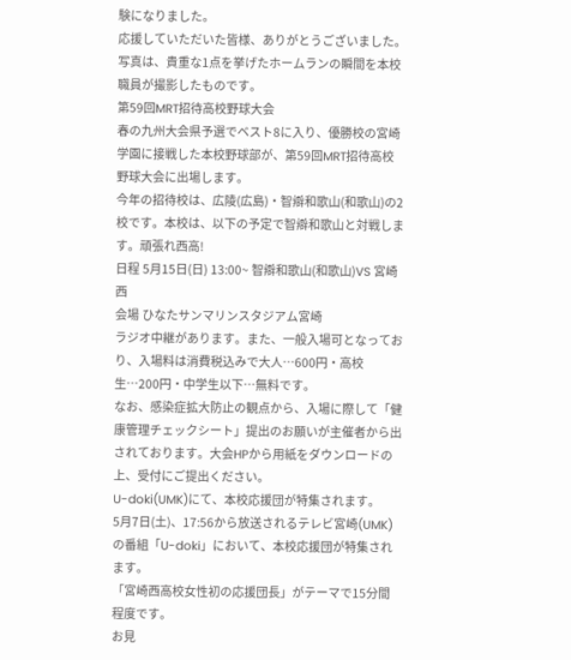験になりました。
応援していただいた皆様、ありがとうございました。
写真は、貴重な1点を挙げたホームランの瞬間を本校職員が撮影したものです。
第59回MRT招待高校野球大会
春の九州大会県予選でベスト8に入り、優勝校の宮崎学園に接戦した本校野球部が、第59回MRT招待高校野球大会に出場します。
今年の招待校は、広陵(広島)・智辯和歌山(和歌山)の2校です。本校は、以下の予定で智辯和歌山と対戦します。頑張れ西高!
日程 5月15日(日) 13:00~ 智辯和歌山(和歌山)VS 宮崎西
会場 ひなたサンマリンスタジアム宮崎
ラジオ中継があります。また、一般入場可となっており、入場料は消費税込みで大人…600円・高校生…200円・中学生以下…無料です。
なお、感染症拡大防止の観点から、入場に際して「健康管理チェックシート」提出のお願いが主催者から出されております。大会HPから用紙をダウンロードの上、受付にご提出ください。
U-doki(UMK)にて、本校応援団が特集されます。
5月7日(土)、17:56から放送されるテレビ宮崎(UMK)の番組「U-doki」において、本校応援団が特集されます。
「宮崎西高校女性初の応援団長」がテーマで15分間程度です。
お見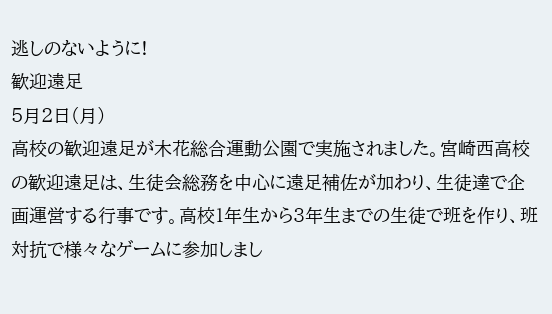逃しのないように!
歓迎遠足
5月2日(月)
高校の歓迎遠足が木花総合運動公園で実施されました。宮崎西高校の歓迎遠足は、生徒会総務を中心に遠足補佐が加わり、生徒達で企画運営する行事です。高校1年生から3年生までの生徒で班を作り、班対抗で様々なゲームに参加しまし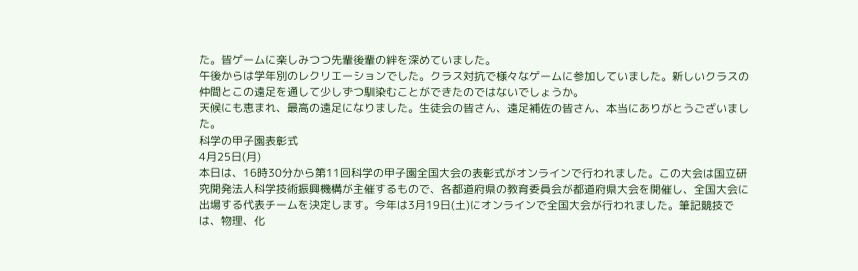た。皆ゲームに楽しみつつ先輩後輩の絆を深めていました。
午後からは学年別のレクリエーションでした。クラス対抗で様々なゲームに参加していました。新しいクラスの仲間とこの遠足を通して少しずつ馴染むことができたのではないでしょうか。
天候にも恵まれ、最高の遠足になりました。生徒会の皆さん、遠足補佐の皆さん、本当にありがとうございました。
科学の甲子園表彰式
4月25日(月)
本日は、16時30分から第11回科学の甲子園全国大会の表彰式がオンラインで行われました。この大会は国立研究開発法人科学技術振興機構が主催するもので、各都道府県の教育委員会が都道府県大会を開催し、全国大会に出場する代表チームを決定します。今年は3月19日(土)にオンラインで全国大会が行われました。筆記競技では、物理、化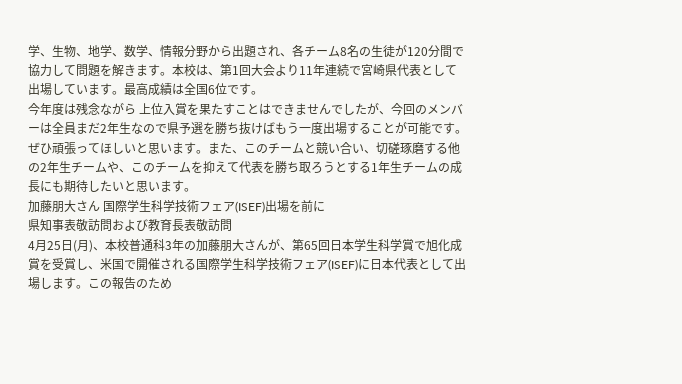学、生物、地学、数学、情報分野から出題され、各チーム8名の生徒が120分間で協力して問題を解きます。本校は、第1回大会より11年連続で宮崎県代表として出場しています。最高成績は全国6位です。
今年度は残念ながら 上位入賞を果たすことはできませんでしたが、今回のメンバーは全員まだ2年生なので県予選を勝ち抜けばもう一度出場することが可能です。ぜひ頑張ってほしいと思います。また、このチームと競い合い、切磋琢磨する他の2年生チームや、このチームを抑えて代表を勝ち取ろうとする1年生チームの成長にも期待したいと思います。
加藤朋大さん 国際学生科学技術フェア(ISEF)出場を前に
県知事表敬訪問および教育長表敬訪問
4月25日(月)、本校普通科3年の加藤朋大さんが、第65回日本学生科学賞で旭化成賞を受賞し、米国で開催される国際学生科学技術フェア(ISEF)に日本代表として出場します。この報告のため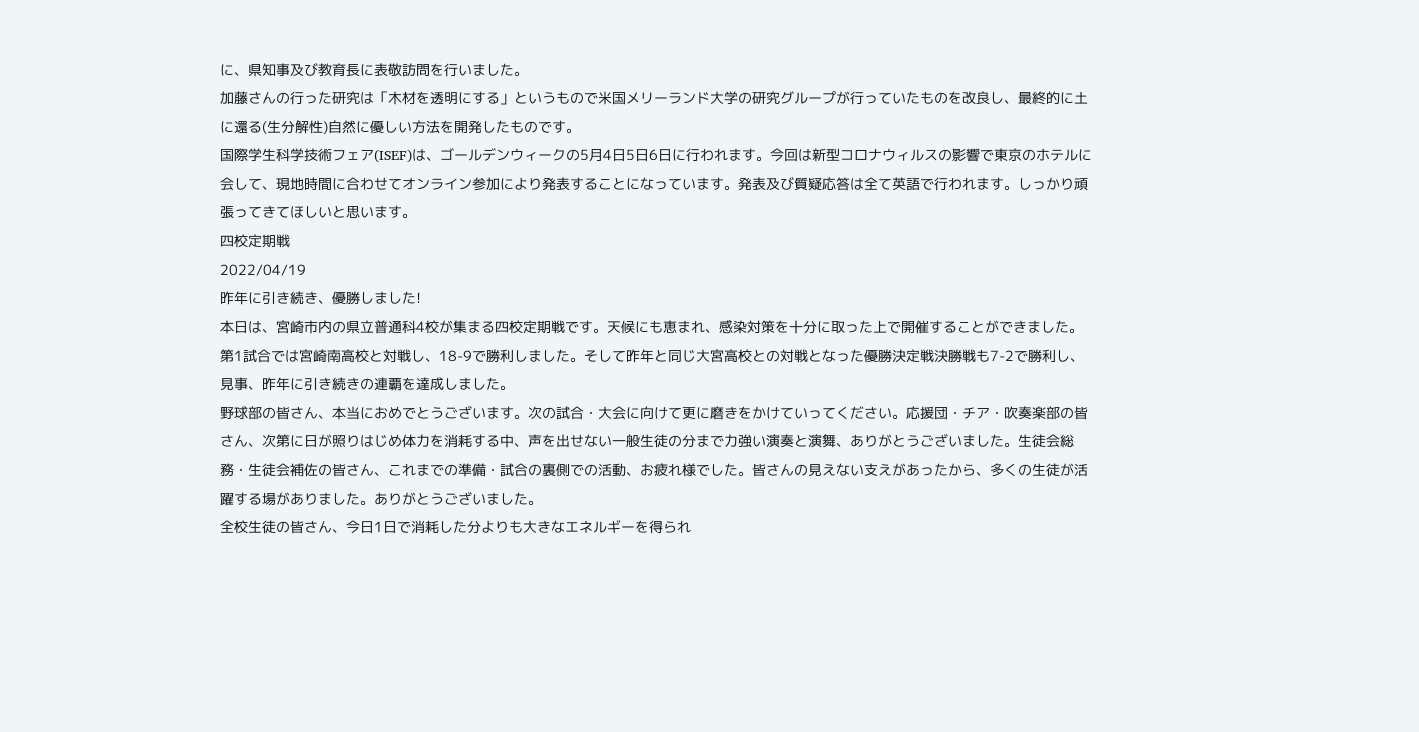に、県知事及び教育長に表敬訪問を行いました。
加藤さんの行った研究は「木材を透明にする」というもので米国メリーランド大学の研究グループが行っていたものを改良し、最終的に土に還る(生分解性)自然に優しい方法を開発したものです。
国際学生科学技術フェア(ISEF)は、ゴールデンウィークの5月4日5日6日に行われます。今回は新型コロナウィルスの影響で東京のホテルに会して、現地時間に合わせてオンライン参加により発表することになっています。発表及び質疑応答は全て英語で行われます。しっかり頑張ってきてほしいと思います。
四校定期戦
2022/04/19
昨年に引き続き、優勝しました!
本日は、宮崎市内の県立普通科4校が集まる四校定期戦です。天候にも恵まれ、感染対策を十分に取った上で開催することができました。
第1試合では宮崎南高校と対戦し、18-9で勝利しました。そして昨年と同じ大宮高校との対戦となった優勝決定戦決勝戦も7-2で勝利し、見事、昨年に引き続きの連覇を達成しました。
野球部の皆さん、本当におめでとうございます。次の試合・大会に向けて更に磨きをかけていってください。応援団・チア・吹奏楽部の皆さん、次第に日が照りはじめ体力を消耗する中、声を出せない一般生徒の分まで力強い演奏と演舞、ありがとうございました。生徒会総務・生徒会補佐の皆さん、これまでの準備・試合の裏側での活動、お疲れ様でした。皆さんの見えない支えがあったから、多くの生徒が活躍する場がありました。ありがとうございました。
全校生徒の皆さん、今日1日で消耗した分よりも大きなエネルギーを得られ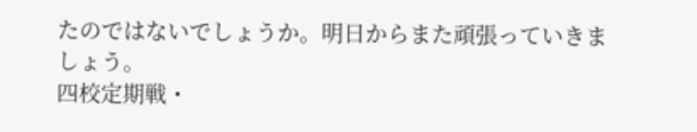たのではないでしょうか。明日からまた頑張っていきましょう。
四校定期戦・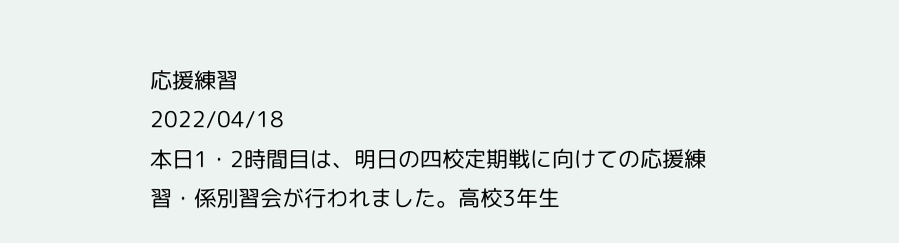応援練習
2022/04/18
本日1・2時間目は、明日の四校定期戦に向けての応援練習・係別習会が行われました。高校3年生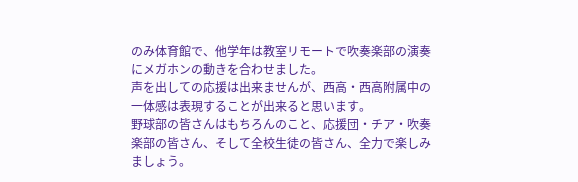のみ体育館で、他学年は教室リモートで吹奏楽部の演奏にメガホンの動きを合わせました。
声を出しての応援は出来ませんが、西高・西高附属中の一体感は表現することが出来ると思います。
野球部の皆さんはもちろんのこと、応援団・チア・吹奏楽部の皆さん、そして全校生徒の皆さん、全力で楽しみましょう。